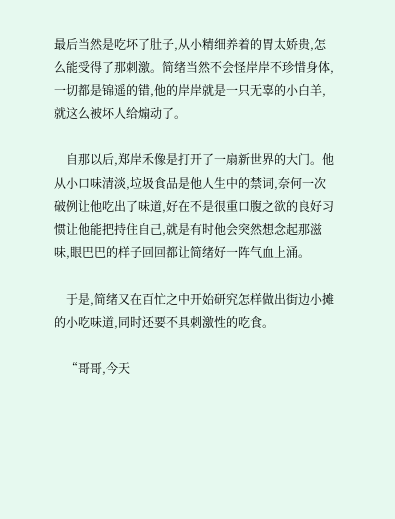最后当然是吃坏了肚子,从小精细养着的胃太娇贵,怎么能受得了那刺激。简绪当然不会怪岸岸不珍惜身体,一切都是锦遥的错,他的岸岸就是一只无辜的小白羊,就这么被坏人给煽动了。

    自那以后,郑岸禾像是打开了一扇新世界的大门。他从小口味清淡,垃圾食品是他人生中的禁词,奈何一次破例让他吃出了味道,好在不是很重口腹之欲的良好习惯让他能把持住自己,就是有时他会突然想念起那滋味,眼巴巴的样子回回都让简绪好一阵气血上涌。

    于是,简绪又在百忙之中开始研究怎样做出街边小摊的小吃味道,同时还要不具刺激性的吃食。

    “哥哥,今天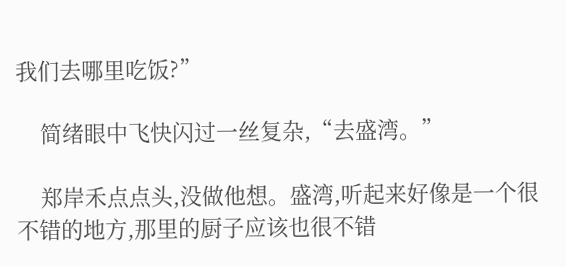我们去哪里吃饭?”

    简绪眼中飞快闪过一丝复杂,“去盛湾。”

    郑岸禾点点头,没做他想。盛湾,听起来好像是一个很不错的地方,那里的厨子应该也很不错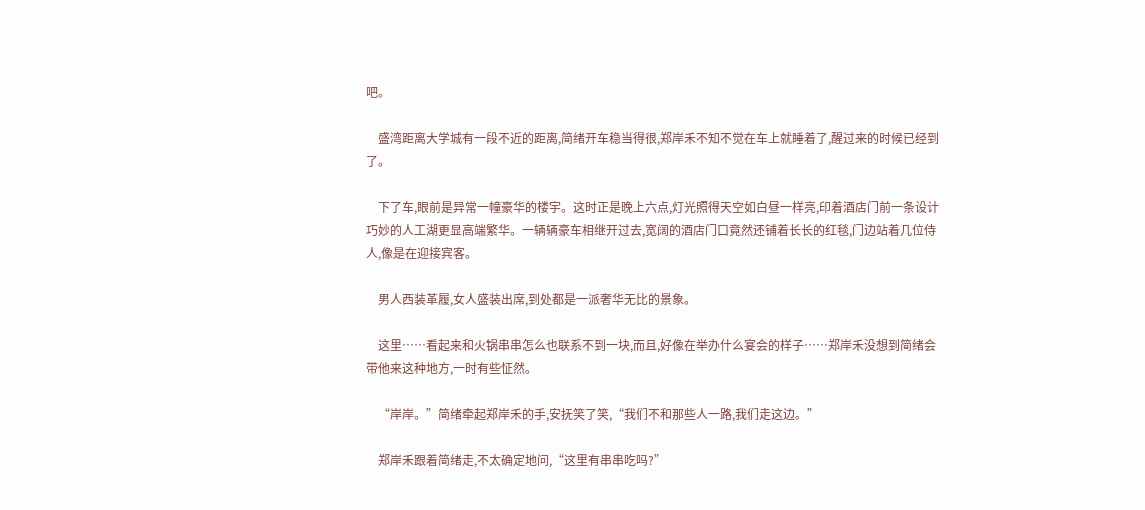吧。

    盛湾距离大学城有一段不近的距离,简绪开车稳当得很,郑岸禾不知不觉在车上就睡着了,醒过来的时候已经到了。

    下了车,眼前是异常一幢豪华的楼宇。这时正是晚上六点,灯光照得天空如白昼一样亮,印着酒店门前一条设计巧妙的人工湖更显高端繁华。一辆辆豪车相继开过去,宽阔的酒店门口竟然还铺着长长的红毯,门边站着几位侍人,像是在迎接宾客。

    男人西装革履,女人盛装出席,到处都是一派奢华无比的景象。

    这里……看起来和火锅串串怎么也联系不到一块,而且,好像在举办什么宴会的样子……郑岸禾没想到简绪会带他来这种地方,一时有些怔然。

    “岸岸。”简绪牵起郑岸禾的手,安抚笑了笑,“我们不和那些人一路,我们走这边。”

    郑岸禾跟着简绪走,不太确定地问,“这里有串串吃吗?”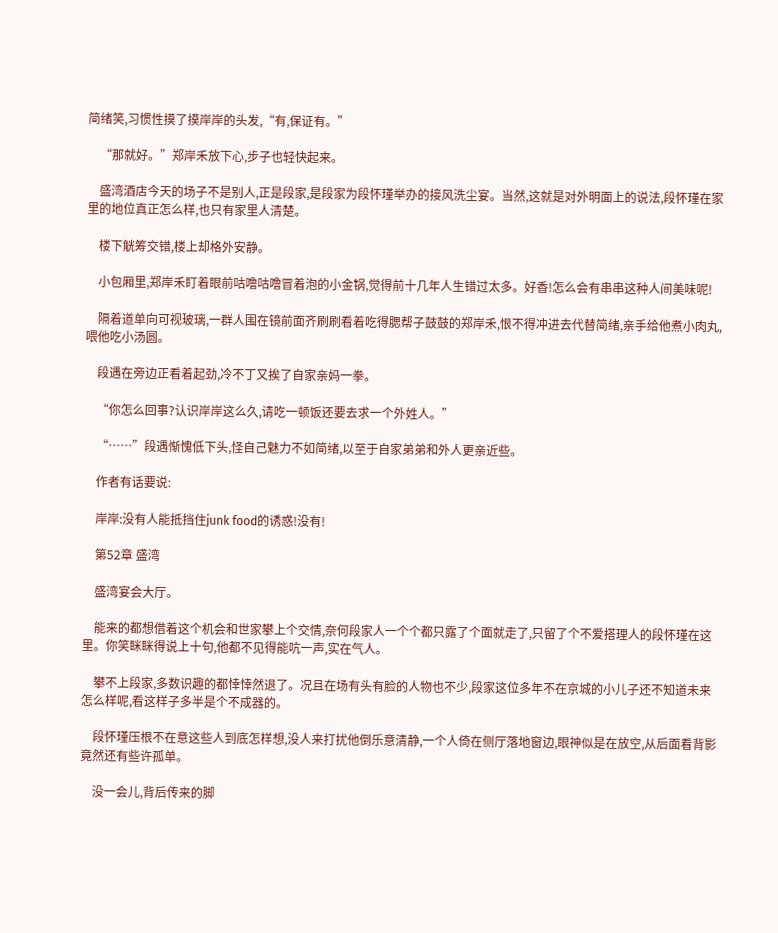简绪笑,习惯性摸了摸岸岸的头发,“有,保证有。”

    “那就好。”郑岸禾放下心,步子也轻快起来。

    盛湾酒店今天的场子不是别人,正是段家,是段家为段怀瑾举办的接风洗尘宴。当然,这就是对外明面上的说法,段怀瑾在家里的地位真正怎么样,也只有家里人清楚。

    楼下觥筹交错,楼上却格外安静。

    小包厢里,郑岸禾盯着眼前咕噜咕噜冒着泡的小金锅,觉得前十几年人生错过太多。好香!怎么会有串串这种人间美味呢!

    隔着道单向可视玻璃,一群人围在镜前面齐刷刷看着吃得腮帮子鼓鼓的郑岸禾,恨不得冲进去代替简绪,亲手给他煮小肉丸,喂他吃小汤圆。

    段遇在旁边正看着起劲,冷不丁又挨了自家亲妈一拳。

    “你怎么回事?认识岸岸这么久,请吃一顿饭还要去求一个外姓人。”

    “……”段遇惭愧低下头,怪自己魅力不如简绪,以至于自家弟弟和外人更亲近些。

    作者有话要说:

    岸岸:没有人能抵挡住junk food的诱惑!没有!

    第52章 盛湾

    盛湾宴会大厅。

    能来的都想借着这个机会和世家攀上个交情,奈何段家人一个个都只露了个面就走了,只留了个不爱搭理人的段怀瑾在这里。你笑眯眯得说上十句,他都不见得能吭一声,实在气人。

    攀不上段家,多数识趣的都悻悻然退了。况且在场有头有脸的人物也不少,段家这位多年不在京城的小儿子还不知道未来怎么样呢,看这样子多半是个不成器的。

    段怀瑾压根不在意这些人到底怎样想,没人来打扰他倒乐意清静,一个人倚在侧厅落地窗边,眼神似是在放空,从后面看背影竟然还有些许孤单。

    没一会儿,背后传来的脚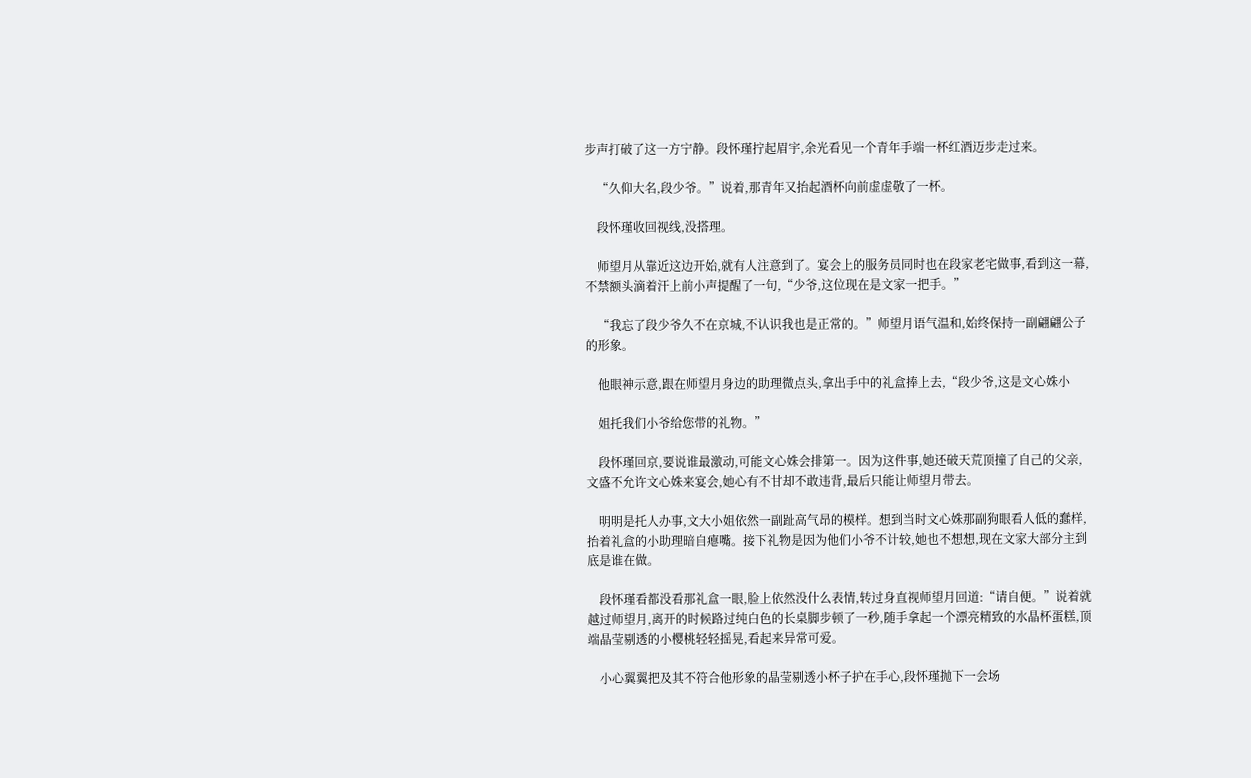步声打破了这一方宁静。段怀瑾拧起眉宇,余光看见一个青年手端一杯红酒迈步走过来。

    “久仰大名,段少爷。”说着,那青年又抬起酒杯向前虚虚敬了一杯。

    段怀瑾收回视线,没搭理。

    师望月从靠近这边开始,就有人注意到了。宴会上的服务员同时也在段家老宅做事,看到这一幕,不禁额头滴着汗上前小声提醒了一句,“少爷,这位现在是文家一把手。”

    “我忘了段少爷久不在京城,不认识我也是正常的。”师望月语气温和,始终保持一副翩翩公子的形象。

    他眼神示意,跟在师望月身边的助理微点头,拿出手中的礼盒捧上去,“段少爷,这是文心姝小

    姐托我们小爷给您带的礼物。”

    段怀瑾回京,要说谁最激动,可能文心姝会排第一。因为这件事,她还破天荒顶撞了自己的父亲,文盛不允许文心姝来宴会,她心有不甘却不敢违背,最后只能让师望月带去。

    明明是托人办事,文大小姐依然一副趾高气昂的模样。想到当时文心姝那副狗眼看人低的蠢样,抬着礼盒的小助理暗自瘪嘴。接下礼物是因为他们小爷不计较,她也不想想,现在文家大部分主到底是谁在做。

    段怀瑾看都没看那礼盒一眼,脸上依然没什么表情,转过身直视师望月回道:“请自便。”说着就越过师望月,离开的时候路过纯白色的长桌脚步顿了一秒,随手拿起一个漂亮精致的水晶杯蛋糕,顶端晶莹剔透的小樱桃轻轻摇晃,看起来异常可爱。

    小心翼翼把及其不符合他形象的晶莹剔透小杯子护在手心,段怀瑾抛下一会场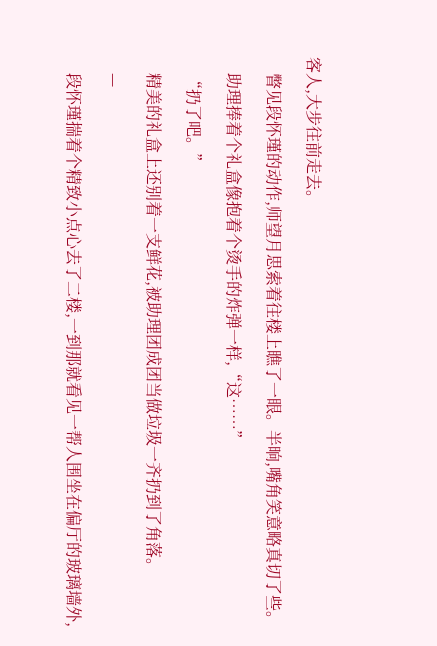客人,大步往前走去。

    瞥见段怀瑾的动作,师望月思索着往楼上瞧了一眼。半晌,嘴角笑意略真切了些。

    助理捧着个礼盒像抱着个烫手的炸弹一样,“这……”

    “扔了吧。”

    精美的礼盒上还别着一支鲜花,被助理团成团当做垃圾一齐扔到了角落。

    —

    段怀瑾揣着个精致小点心去了二楼,一到那就看见一帮人围坐在偏厅的玻璃墙外,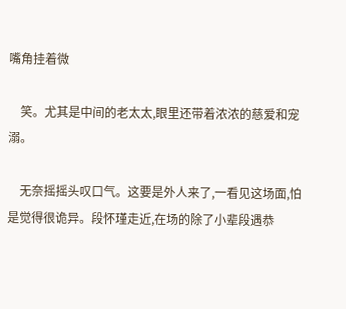嘴角挂着微

    笑。尤其是中间的老太太,眼里还带着浓浓的慈爱和宠溺。

    无奈摇摇头叹口气。这要是外人来了,一看见这场面,怕是觉得很诡异。段怀瑾走近,在场的除了小辈段遇恭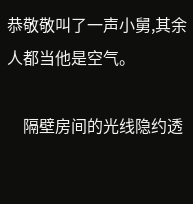恭敬敬叫了一声小舅,其余人都当他是空气。

    隔壁房间的光线隐约透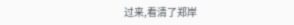过来,看清了郑岸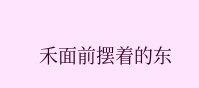禾面前摆着的东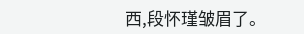西,段怀瑾皱眉了。